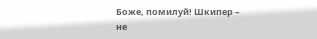Боже, помилуй! Шкипер – не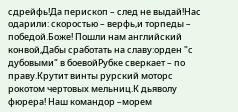сдрейфь!Да перископ – след не выдай!Нас одарили: скоростью – верфь,и торпеды – победой.Боже! Пошли нам английский конвой,Дабы сработать на славу:орден "с дубовыми" в боевойРубке сверкает – по праву.Крутит винты рурский моторс рокотом чертовых мельниц.К дьяволу фюрера! Наш командор –морем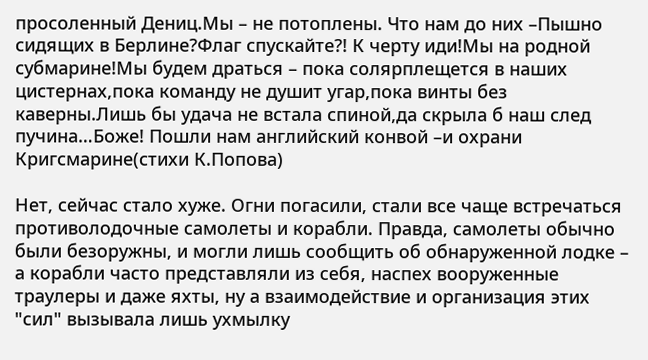просоленный Дениц.Мы – не потоплены. Что нам до них –Пышно сидящих в Берлине?Флаг спускайте?! К черту иди!Мы на родной субмарине!Мы будем драться – пока солярплещется в наших цистернах,пока команду не душит угар,пока винты без каверны.Лишь бы удача не встала спиной,да скрыла б наш след пучина…Боже! Пошли нам английский конвой –и охрани Кригсмарине(стихи К.Попова)

Нет, сейчас стало хуже. Огни погасили, стали все чаще встречаться противолодочные самолеты и корабли. Правда, самолеты обычно были безоружны, и могли лишь сообщить об обнаруженной лодке – а корабли часто представляли из себя, наспех вооруженные траулеры и даже яхты, ну а взаимодействие и организация этих "сил" вызывала лишь ухмылку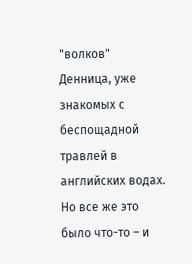"волков" Денница, уже знакомых с беспощадной травлей в английских водах. Но все же это было что-то – и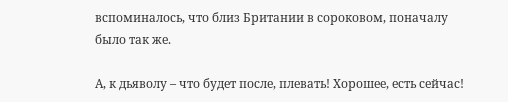вспоминалось, что близ Британии в сороковом, поначалу было так же.

А, к дьяволу – что будет после, плевать! Хорошее, есть сейчас!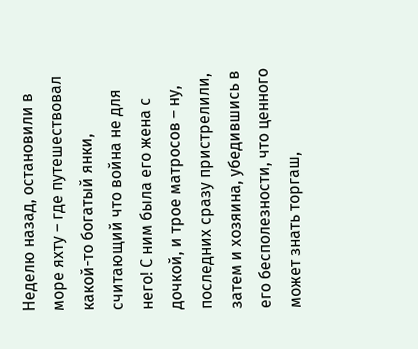Неделю назад, остановили в море яхту – где путешествовал какой-то богатый янки, считающий что война не для него! С ним была его жена с дочкой, и трое матросов – ну, последних сразу пристрелили, затем и хозяина, убедившись в его бесполезности, что ценного может знать торгаш,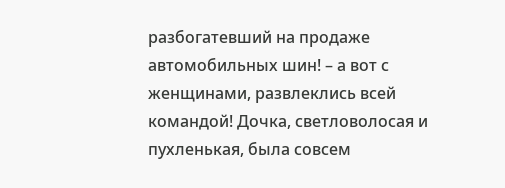разбогатевший на продаже автомобильных шин! – а вот с женщинами, развлеклись всей командой! Дочка, светловолосая и пухленькая, была совсем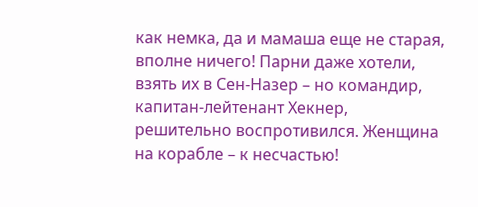как немка, да и мамаша еще не старая, вполне ничего! Парни даже хотели, взять их в Сен-Назер – но командир, капитан-лейтенант Хекнер, решительно воспротивился. Женщина на корабле – к несчастью!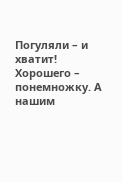Погуляли – и хватит! Хорошего – понемножку. А нашим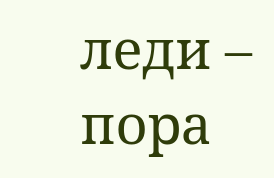леди – пора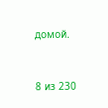домой.



8 из 230